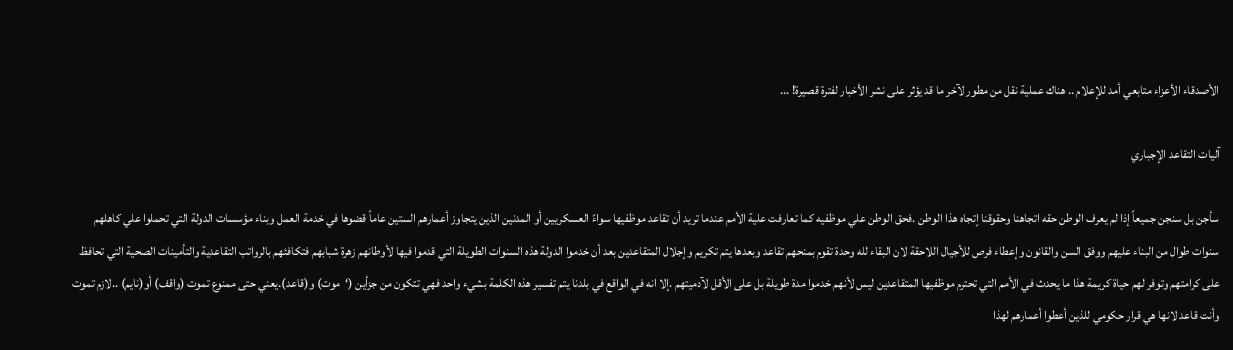الأصدقاء الأعزاء متابعي أمد للإعلام .. هناك عملية نقل من مطور لآخر ما قد يؤثر على نشر الأخبار لفترة قصيرة! ...

آليات التقاعد الإجباري

سأجن بل سنجن جميعاً إذا لم يعرف الوطن حقه اتجاهنا وحقوقنا اٍتجاه هذا الوطن .فحق الوطن علي موظفيه كما تعارفت علية الأمم عندما تريد أن تقاعد موظفيها سواءً العسكريين أو المدنين الذين يتجاوز أعمارهم الستين عاماً قضوها في خدمة العمل وبناء مؤسسات الدولة التي تحملوا علي كاهلهم سنوات طوال من البناء عليهم ووفق السن والقانون وإعطاء فرص للأجيال اللاحقة لان البقاء لله وحدة تقوم بمنحهم تقاعد وبعدها يتم تكريم وإجلال المتقاعدين بعد أن خدموا الدولة هذه السنوات الطويلة التي قدموا فيها لأوطانهم زهرة شبابهم فتكافئهم بالرواتب التقاعدية والتأمينات الصحية التي تحافظ على كرامتهم وتوفر لهم حياة كريمة هذا ما يحدث في الأمم التي تحترم موظفيها المتقاعدين ليس لأنهم خدموا مدة طويلة بل على الأقل لآدميتهم .إلا انه في الواقع في بلدنا يتم تفسير هذه الكلمة بشيء واحد فهي تتكون من جزأين (‘موت) و(قاعد).يعني حتى ممنوع تموت (واقف) أو(نايم) ..لازم تموت وأنت قاعد لانها هي قرار حكومي للذين أعطوا أعمارهم لهذا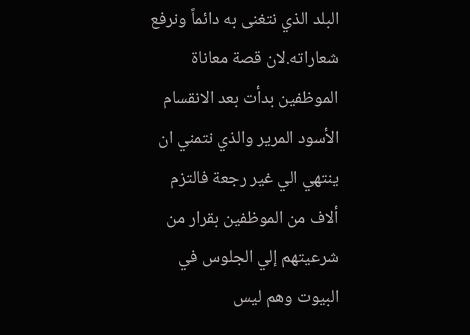البلد الذي نتغنى به دائماً ونرفع شعاراته.لان قصة معاناة الموظفين بدأت بعد الانقسام الأسود المرير والذي نتمني ان ينتهي الي غير رجعة فالتزم ألاف من الموظفين بقرار من شرعيتهم إلي الجلوس في البيوت وهم ليس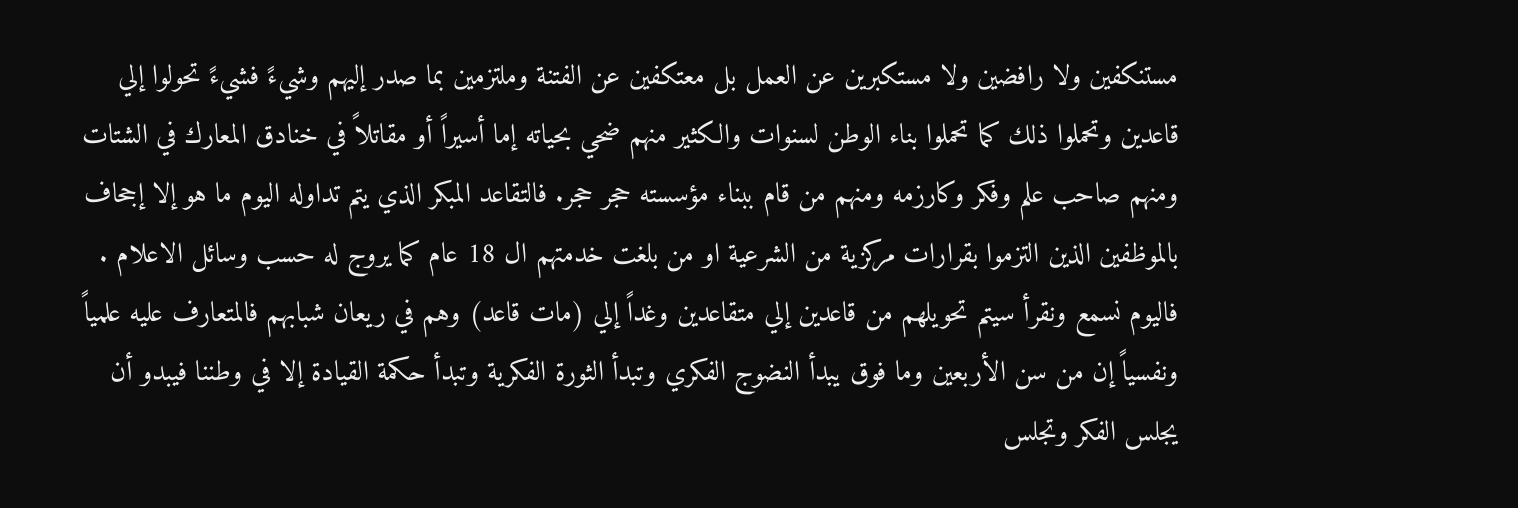مستنكفين ولا رافضين ولا مستكبرين عن العمل بل معتكفين عن الفتنة وملتزمين بما صدر إليهم وشيءً فشيءً تحولوا إلي قاعدين وتحملوا ذلك كما تحملوا بناء الوطن لسنوات والكثير منهم ضحي بحياته إما أسيراً أو مقاتلاً في خنادق المعارك في الشتات ومنهم صاحب علم وفكر وكارزمه ومنهم من قام ببناء مؤسسته حجر حجر. فالتقاعد المبكر الذي يتم تداوله اليوم ما هو إلا إجحاف بالموظفين الذين التزموا بقرارات مركزية من الشرعية او من بلغت خدمتهم ال 18 عام كما يروج له حسب وسائل الاعلام . فاليوم نسمع ونقرأ سيتم تحويلهم من قاعدين إلي متقاعدين وغداً إلي (مات قاعد) وهم في ريعان شبابهم فالمتعارف عليه علمياً ونفسياً إن من سن الأربعين وما فوق يبدأ النضوج الفكري وتبدأ الثورة الفكرية وتبدأ حكمة القيادة إلا في وطننا فيبدو أن يجلس الفكر وتجلس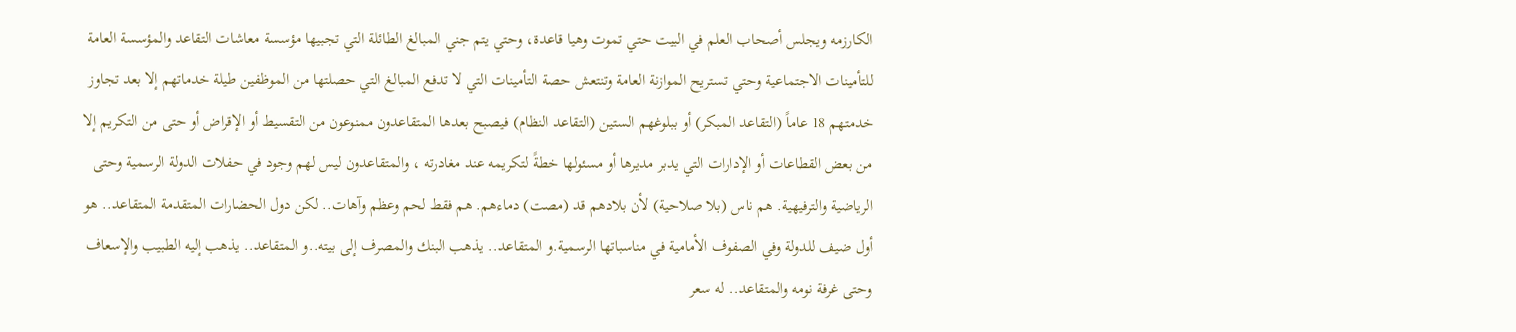الكارزمه ويجلس أصحاب العلم في البيت حتي تموت وهيا قاعدة، وحتي يتم جني المبالغ الطائلة التي تجبيها مؤسسة معاشات التقاعد والمؤسسة العامة للتأمينات الاجتماعية وحتي تستريح الموازنة العامة وتنتعش حصة التأمينات التي لا تدفع المبالغ التي حصلتها من الموظفين طيلة خدماتهم إلا بعد تجاوز خدمتهم 18 عاماً (التقاعد المبكر) أو ببلوغهم الستين (التقاعد النظام) فيصبح بعدها المتقاعدون ممنوعون من التقسيط أو الإقراض أو حتى من التكريم إلا من بعض القطاعات أو الإدارات التي يدبر مديرها أو مسئولها خطةً لتكريمه عند مغادرته ، والمتقاعدون ليس لهم وجود في حفلات الدولة الرسمية وحتى الرياضية والترفيهية. هم ناس (بلا صلاحية) لأن بلادهم قد (مصت) دماءهم. هم فقط لحم وعظم وآهات.. لكن دول الحضارات المتقدمة المتقاعد.. هو أول ضيف للدولة وفي الصفوف الأمامية في مناسباتها الرسمية.و المتقاعد.. يذهب البنك والمصرف إلى بيته..و المتقاعد.. يذهب إليه الطبيب والإسعاف وحتى غرفة نومه والمتقاعد.. له سعر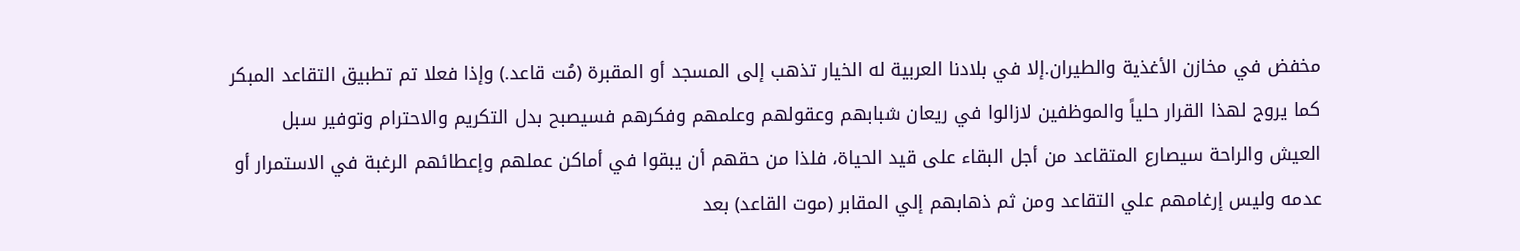مخفض في مخازن الأغذية والطيران.إلا في بلادنا العربية له الخيار تذهب إلى المسجد أو المقبرة (مُت قاعد.) وإذا فعلا تم تطبيق التقاعد المبكر كما يروج لهذا القرار حلياً والموظفين لازالوا في ريعان شبابهم وعقولهم وعلمهم وفكرهم فسيصبح بدل التكريم والاحترام وتوفير سبل العيش والراحة سيصارع المتقاعد من أجل البقاء على قيد الحياة، فلذا من حقهم أن يبقوا في أماكن عملهم وإعطائهم الرغبة في الاستمرار أو عدمه وليس إرغامهم علي التقاعد ومن ثم ذهابهم إلي المقابر (موت القاعد) بعد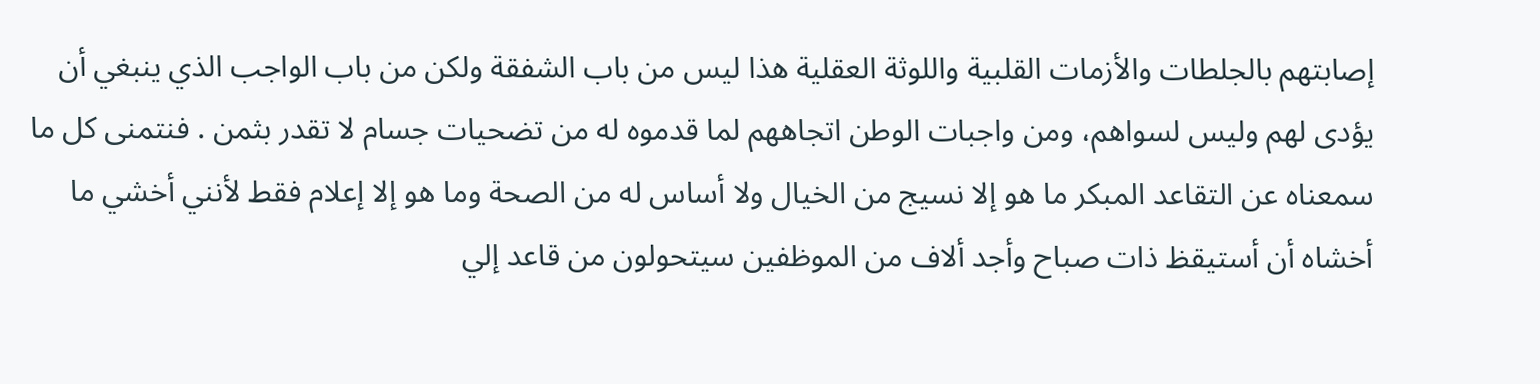إصابتهم بالجلطات والأزمات القلبية واللوثة العقلية هذا ليس من باب الشفقة ولكن من باب الواجب الذي ينبغي أن يؤدى لهم وليس لسواهم، ومن واجبات الوطن اتجاههم لما قدموه له من تضحيات جسام لا تقدر بثمن . فنتمنى كل ما سمعناه عن التقاعد المبكر ما هو إلا نسيج من الخيال ولا أساس له من الصحة وما هو إلا إعلام فقط لأنني أخشي ما أخشاه أن أستيقظ ذات صباح وأجد ألاف من الموظفين سيتحولون من قاعد إلي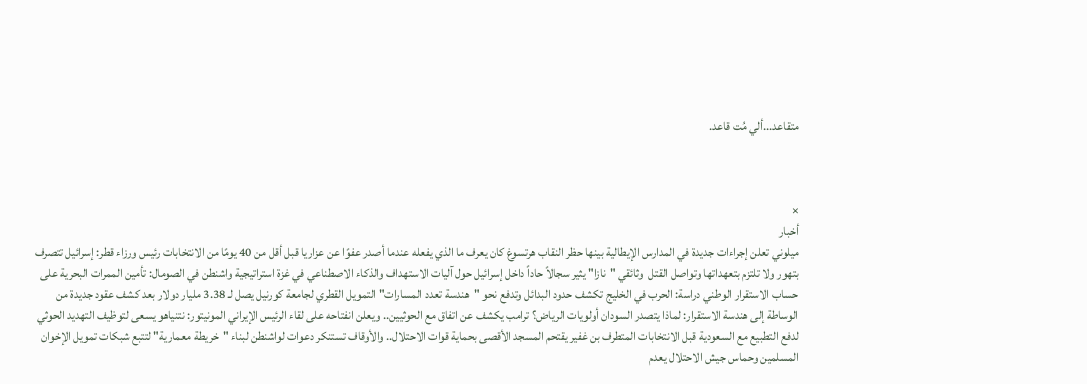متقاعد...ألي مُت قاعد.



×
أخبار
ميلوني تعلن إجراءات جديدة في المدارس الإيطالية بينها حظر النقاب هرتسوغ كان يعرف ما الذي يفعله عندما أصدر عفوًا عن عزاريا قبل أقل من 40 يومًا من الانتخابات رئيس ورزاء قطر: إسرائيل تتصرف بتهور ولا تلتزم بتعهداتها وتواصل القتل  وثائقي "نازا" يثير سجالاً حاداً داخل إسرائيل حول آليات الاستهداف والذكاء الاصطناعي في غزة استراتيجية واشنطن في الصومال: تأمين الممرات البحرية على حساب الاستقرار الوطني دراسة: الحرب في الخليج تكشف حدود البدائل وتدفع نحو "هندسة تعدد المسارات" التمويل القطري لجامعة كورنيل يصل لـ 3.38 مليار دولار بعد كشف عقود جديدة من الوساطة إلى هندسة الاستقرار: لماذا يتصدر السودان أولويات الرياض؟ ترامب يكشف عن اتفاق مع الحوثيين.. ويعلن انفتاحه على لقاء الرئيس الإيراني المونيتور: نتنياهو يسعى لتوظيف التهديد الحوثي لدفع التطبيع مع السعودية قبل الانتخابات المتطرف بن غفير يقتحم المسجد الأقصى بحماية قوات الاحتلال.. والأوقاف تستنكر دعوات لواشنطن لبناء "خريطة معمارية" لتتبع شبكات تمويل الإخوان المسلمين وحماس جيش الاحتلال يعدم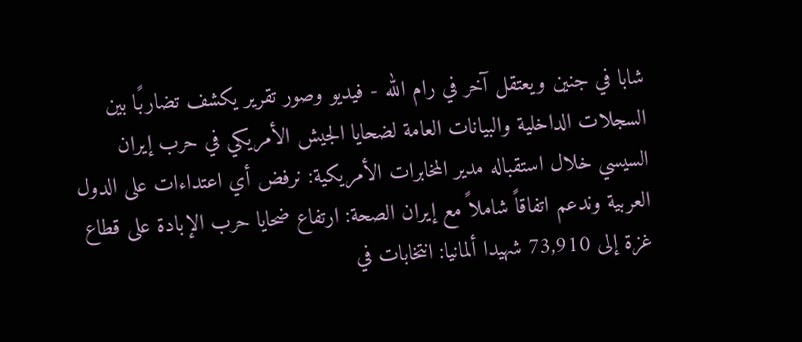شابا في جنين ويعتقل آخر في رام الله - فيديو وصور تقرير يكشف تضاربًا بين السجلات الداخلية والبيانات العامة لضحايا الجيش الأمريكي في حرب إيران السيسي خلال استقباله مدير المخابرات الأمريكية: نرفض أي اعتداءات على الدول العربية وندعم اتفاقاً شاملاً مع إيران الصحة: ارتفاع ضحايا حرب الإبادة على قطاع غزة إلى 73,910 شهيدا ألمانيا: انتخابات في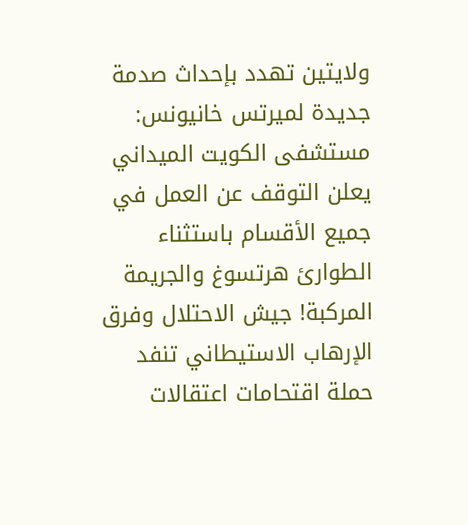ولايتين تهدد بإحداث صدمة جديدة لميرتس خانيونس: مستشفى الكويت الميداني يعلن التوقف عن العمل في جميع الأقسام باستثناء الطوارئ هرتسوغ والجريمة المركبة! جيش الاحتلال وفرق الإرهاب الاستيطاني تنفد حملة اقتحامات اعتقالات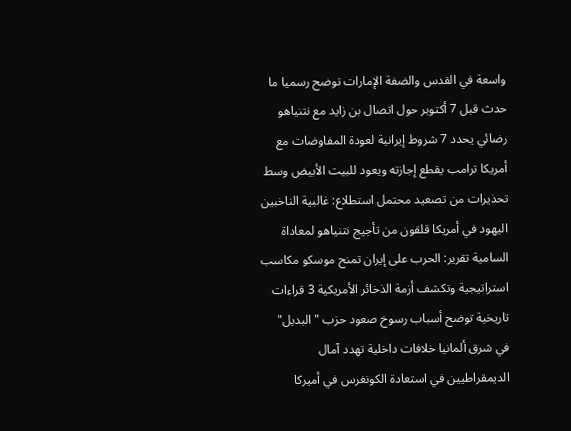واسعة في القدس والضفة الإمارات توضح رسميا ما حدث قبل 7 أكتوبر حول اتصال بن زايد مع نتنياهو رضائي يحدد 7 شروط إيرانية لعودة المفاوضات مع أمريكا ترامب يقطع إجازته ويعود للبيت الأبيض وسط تحذيرات من تصعيد محتمل استطلاع: غالبية الناخبين اليهود في أمريكا قلقون من تأجيج نتنياهو لمعاداة السامية تقرير: الحرب على إيران تمنح موسكو مكاسب استراتيجية وتكشف أزمة الذخائر الأمريكية 3 قراءات تاريخية توضح أسباب رسوخ صعود حزب "البديل" في شرق ألمانيا خلافات داخلية تهدد آمال الديمقراطيين في استعادة الكونغرس في أميركا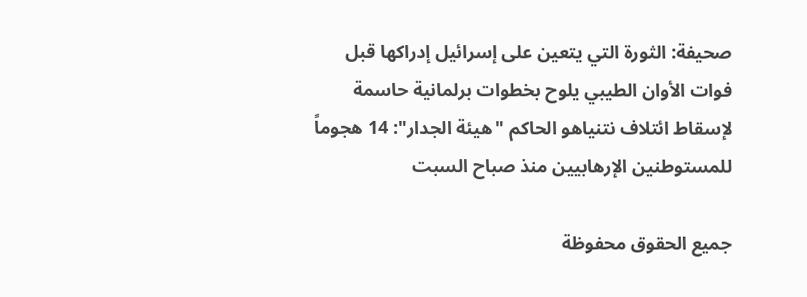صحيفة: الثورة التي يتعين على إسرائيل إدراكها قبل فوات الأوان الطيبي يلوح بخطوات برلمانية حاسمة لإسقاط ائتلاف نتنياهو الحاكم "هيئة الجدار": 14 هجوماً للمستوطنين الإرهابيين منذ صباح السبت

جميع الحقوق محفوظة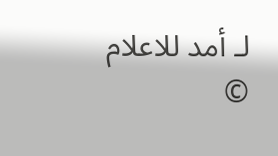لـ أمد للاعلام ©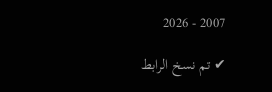2007 - 2026

✔ تم نسخ الرابط